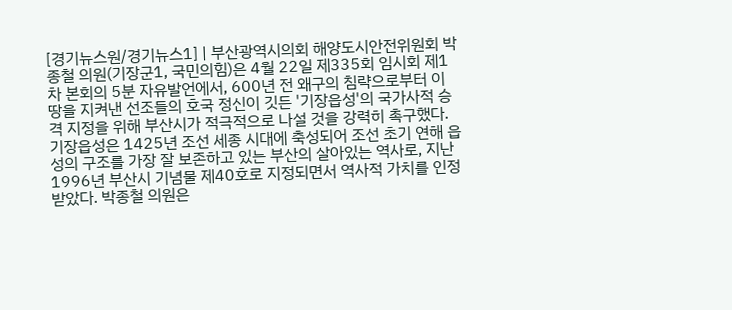[경기뉴스원/경기뉴스1] | 부산광역시의회 해양도시안전위원회 박종철 의원(기장군1, 국민의힘)은 4월 22일 제335회 임시회 제1차 본회의 5분 자유발언에서, 600년 전 왜구의 침략으로부터 이 땅을 지켜낸 선조들의 호국 정신이 깃든 '기장읍성'의 국가사적 승격 지정을 위해 부산시가 적극적으로 나설 것을 강력히 촉구했다. 기장읍성은 1425년 조선 세종 시대에 축성되어 조선 초기 연해 읍성의 구조를 가장 잘 보존하고 있는 부산의 살아있는 역사로, 지난 1996년 부산시 기념물 제40호로 지정되면서 역사적 가치를 인정받았다. 박종철 의원은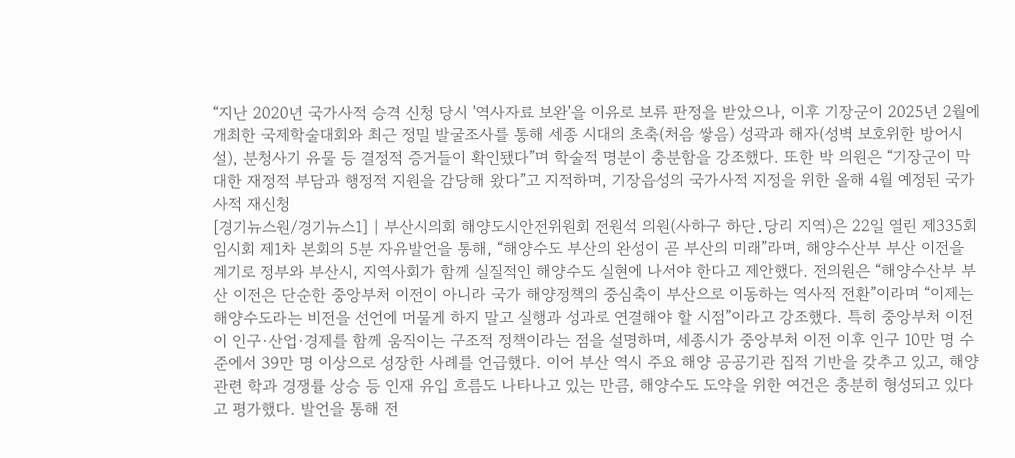“지난 2020년 국가사적 승격 신청 당시 '역사자료 보완'을 이유로 보류 판정을 받았으나, 이후 기장군이 2025년 2월에 개최한 국제학술대회와 최근 정밀 발굴조사를 통해 세종 시대의 초축(처음 쌓음) 성곽과 해자(성벽 보호위한 방어시설), 분청사기 유물 등 결정적 증거들이 확인됐다”며 학술적 명분이 충분함을 강조했다. 또한 박 의원은 “기장군이 막대한 재정적 부담과 행정적 지원을 감당해 왔다”고 지적하며, 기장읍성의 국가사적 지정을 위한 올해 4월 예정된 국가사적 재신청
[경기뉴스원/경기뉴스1] | 부산시의회 해양도시안전위원회 전원석 의원(사하구 하단․당리 지역)은 22일 열린 제335회 임시회 제1차 본회의 5분 자유발언을 통해, “해양수도 부산의 완성이 곧 부산의 미래”라며, 해양수산부 부산 이전을 계기로 정부와 부산시, 지역사회가 함께 실질적인 해양수도 실현에 나서야 한다고 제안했다. 전의원은 “해양수산부 부산 이전은 단순한 중앙부처 이전이 아니라 국가 해양정책의 중심축이 부산으로 이동하는 역사적 전환”이라며 “이제는 해양수도라는 비전을 선언에 머물게 하지 말고 실행과 성과로 연결해야 할 시점”이라고 강조했다. 특히 중앙부처 이전이 인구·산업·경제를 함께 움직이는 구조적 정책이라는 점을 설명하며, 세종시가 중앙부처 이전 이후 인구 10만 명 수준에서 39만 명 이상으로 성장한 사례를 언급했다. 이어 부산 역시 주요 해양 공공기관 집적 기반을 갖추고 있고, 해양 관련 학과 경쟁률 상승 등 인재 유입 흐름도 나타나고 있는 만큼, 해양수도 도약을 위한 여건은 충분히 형성되고 있다고 평가했다. 발언을 통해 전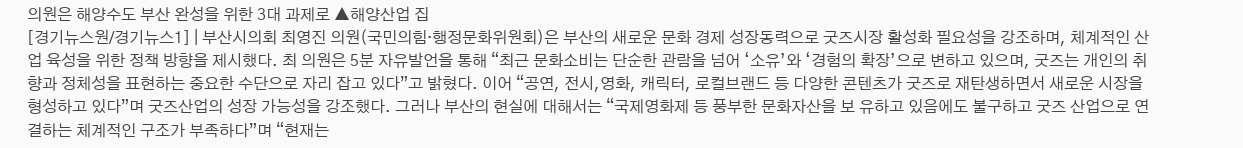의원은 해양수도 부산 완성을 위한 3대 과제로 ▲해양산업 집
[경기뉴스원/경기뉴스1] | 부산시의회 최영진 의원(국민의힘·행정문화위원회)은 부산의 새로운 문화 경제 성장동력으로 굿즈시장 활성화 필요성을 강조하며, 체계적인 산업 육성을 위한 정책 방향을 제시했다. 최 의원은 5분 자유발언을 통해 “최근 문화소비는 단순한 관람을 넘어 ‘소유’와 ‘경험의 확장’으로 변하고 있으며, 굿즈는 개인의 취향과 정체성을 표현하는 중요한 수단으로 자리 잡고 있다”고 밝혔다. 이어 “공연, 전시,영화, 캐릭터, 로컬브랜드 등 다양한 콘텐츠가 굿즈로 재탄생하면서 새로운 시장을 형성하고 있다”며 굿즈산업의 성장 가능성을 강조했다. 그러나 부산의 현실에 대해서는 “국제영화제 등 풍부한 문화자산을 보 유하고 있음에도 불구하고 굿즈 산업으로 연결하는 체계적인 구조가 부족하다”며 “현재는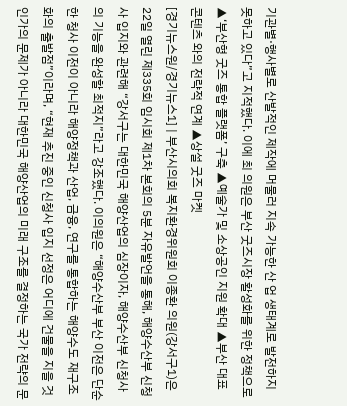기관별·행사별로 산발적인 제작에 머물러 지속 가능한 산 업 생태계로 발전하지 못하고 있다”고 지적했다. 이에 최 의원은 부산 굿즈시장 활성화를 위한 정책으로 ▲‘부산형 굿즈 통합 플랫폼’ 구축 ▲예술가 및 소상공인 지원 확대 ▲부산 대표 콘텐츠 와의 전략적 연계 ▲상설 굿즈 마켓
[경기뉴스원/경기뉴스1] | 부산시의회 복지환경위원회 이종환 의원(강서구1)은 22일 열린 제335회 임시회 제1차 본회의 5분 자유발언을 통해, 해양수산부 신청사 입지와 관련해 “강서구는 대한민국 해양산업의 심장이자, 해양수산부 신청사의 기능을 완성할 최적지”라고 강조했다. 이의원은 “해양수산부 부산 이전은 단순한 청사 이전이 아니라 해양정책과 산업, 금융, 연구를 통합하는 해양수도 재구조화의 출발점”이라며, “현재 추진 중인 신청사 입지 선정은 어디에 건물을 지을 것인가의 문제가 아니라 대한민국 해양산업의 미래 구조를 결정하는 국가 전략의 문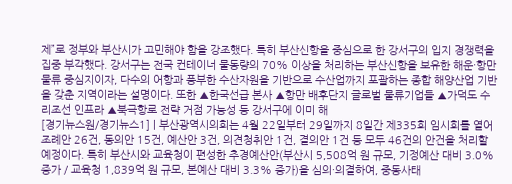제”로 정부와 부산시가 고민해야 함을 강조했다. 특히 부산신항을 중심으로 한 강서구의 입지 경쟁력을 집중 부각했다. 강서구는 전국 컨테이너 물동량의 70% 이상을 처리하는 부산신항을 보유한 해운·항만 물류 중심지이자, 다수의 어항과 풍부한 수산자원을 기반으로 수산업까지 포괄하는 종합 해양산업 기반을 갖춘 지역이라는 설명이다. 또한 ▲한국선급 본사 ▲항만 배후단지 글로벌 물류기업들 ▲가덕도 수리조선 인프라 ▲북극항로 전략 거점 가능성 등 강서구에 이미 해
[경기뉴스원/경기뉴스1] | 부산광역시의회는 4월 22일부터 29일까지 8일간 제335회 임시회를 열어 조례안 26건, 동의안 15건, 예산안 3건, 의견청취안 1건, 결의안 1건 등 모두 46건의 안건을 처리할 예정이다. 특히 부산시와 교육청이 편성한 추경예산안(부산시 5,508억 원 규모, 기정예산 대비 3.0% 증가 / 교육청 1,839억 원 규모, 본예산 대비 3.3% 증가)을 심의·의결하여, 중동사태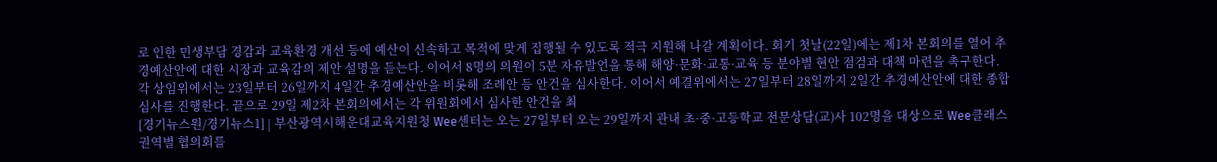로 인한 민생부담 경감과 교육환경 개선 등에 예산이 신속하고 목적에 맞게 집행될 수 있도록 적극 지원해 나갈 계획이다. 회기 첫날(22일)에는 제1차 본회의를 열어 추경예산안에 대한 시장과 교육감의 제안 설명을 듣는다. 이어서 8명의 의원이 5분 자유발언을 통해 해양·문화·교통·교육 등 분야별 현안 점검과 대책 마련을 촉구한다. 각 상임위에서는 23일부터 26일까지 4일간 추경예산안을 비롯해 조례안 등 안건을 심사한다. 이어서 예결위에서는 27일부터 28일까지 2일간 추경예산안에 대한 종합심사를 진행한다. 끝으로 29일 제2차 본회의에서는 각 위원회에서 심사한 안건을 최
[경기뉴스원/경기뉴스1] | 부산광역시해운대교육지원청 Wee센터는 오는 27일부터 오는 29일까지 관내 초·중·고등학교 전문상담(교)사 102명을 대상으로 Wee클래스 권역별 협의회를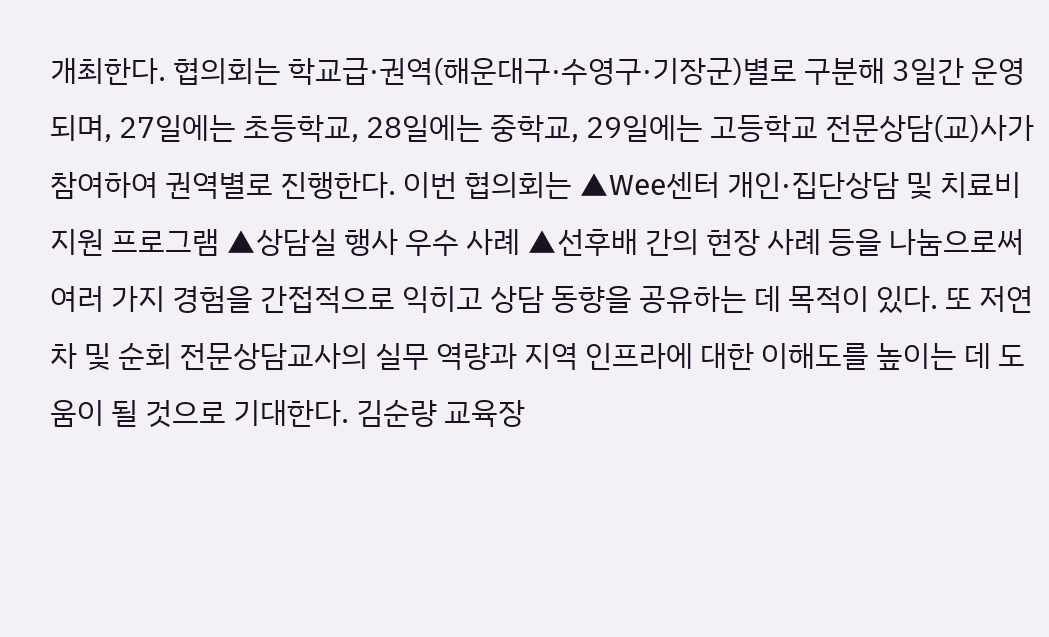개최한다. 협의회는 학교급·권역(해운대구·수영구·기장군)별로 구분해 3일간 운영되며, 27일에는 초등학교, 28일에는 중학교, 29일에는 고등학교 전문상담(교)사가 참여하여 권역별로 진행한다. 이번 협의회는 ▲Wee센터 개인·집단상담 및 치료비 지원 프로그램 ▲상담실 행사 우수 사례 ▲선후배 간의 현장 사례 등을 나눔으로써 여러 가지 경험을 간접적으로 익히고 상담 동향을 공유하는 데 목적이 있다. 또 저연차 및 순회 전문상담교사의 실무 역량과 지역 인프라에 대한 이해도를 높이는 데 도움이 될 것으로 기대한다. 김순량 교육장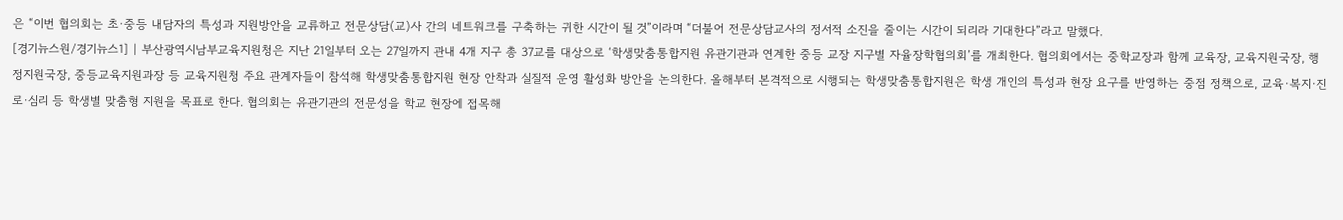은 “이번 협의회는 초·중등 내담자의 특성과 지원방안을 교류하고 전문상담(교)사 간의 네트워크를 구축하는 귀한 시간이 될 것”이라며 “더불어 전문상담교사의 정서적 소진을 줄이는 시간이 되리라 기대한다”라고 말했다.
[경기뉴스원/경기뉴스1] | 부산광역시남부교육지원청은 지난 21일부터 오는 27일까지 관내 4개 지구 총 37교를 대상으로 ‘학생맞춤통합지원 유관기관과 연계한 중등 교장 지구별 자율장학협의회’를 개최한다. 협의회에서는 중학교장과 함께 교육장, 교육지원국장, 행정지원국장, 중등교육지원과장 등 교육지원청 주요 관계자들이 참석해 학생맞춤통합지원 현장 안착과 실질적 운영 활성화 방안을 논의한다. 올해부터 본격적으로 시행되는 학생맞춤통합지원은 학생 개인의 특성과 현장 요구를 반영하는 중점 정책으로, 교육·복지·진로·심리 등 학생별 맞춤형 지원을 목표로 한다. 협의회는 유관기관의 전문성을 학교 현장에 접목해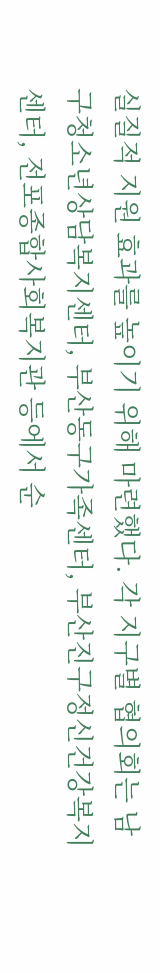실질적 지원 효과를 높이기 위해 마련했다. 각 지구별 협의회는 남구청소년상담복지센터, 부산동구가족센터, 부산진구정신건강복지센터, 전포종합사회복지관 등에서 순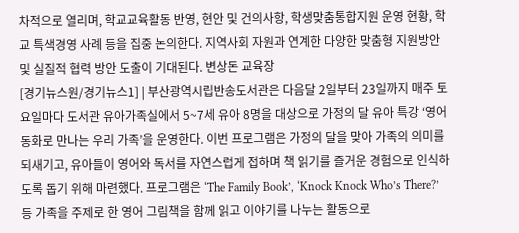차적으로 열리며, 학교교육활동 반영, 현안 및 건의사항, 학생맞춤통합지원 운영 현황, 학교 특색경영 사례 등을 집중 논의한다. 지역사회 자원과 연계한 다양한 맞춤형 지원방안 및 실질적 협력 방안 도출이 기대된다. 변상돈 교육장
[경기뉴스원/경기뉴스1] | 부산광역시립반송도서관은 다음달 2일부터 23일까지 매주 토요일마다 도서관 유아가족실에서 5~7세 유아 8명을 대상으로 가정의 달 유아 특강 ‘영어 동화로 만나는 우리 가족’을 운영한다. 이번 프로그램은 가정의 달을 맞아 가족의 의미를 되새기고, 유아들이 영어와 독서를 자연스럽게 접하며 책 읽기를 즐거운 경험으로 인식하도록 돕기 위해 마련했다. 프로그램은 ‘The Family Book’, ‘Knock Knock Who’s There?’ 등 가족을 주제로 한 영어 그림책을 함께 읽고 이야기를 나누는 활동으로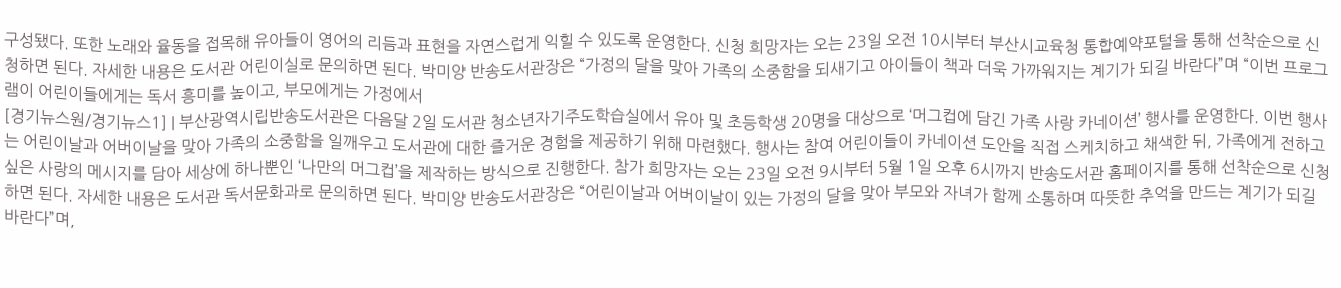구성됐다. 또한 노래와 율동을 접목해 유아들이 영어의 리듬과 표현을 자연스럽게 익힐 수 있도록 운영한다. 신청 희망자는 오는 23일 오전 10시부터 부산시교육청 통합예약포털을 통해 선착순으로 신청하면 된다. 자세한 내용은 도서관 어린이실로 문의하면 된다. 박미양 반송도서관장은 “가정의 달을 맞아 가족의 소중함을 되새기고 아이들이 책과 더욱 가까워지는 계기가 되길 바란다”며 “이번 프로그램이 어린이들에게는 독서 흥미를 높이고, 부모에게는 가정에서
[경기뉴스원/경기뉴스1] | 부산광역시립반송도서관은 다음달 2일 도서관 청소년자기주도학습실에서 유아 및 초등학생 20명을 대상으로 ‘머그컵에 담긴 가족 사랑 카네이션’ 행사를 운영한다. 이번 행사는 어린이날과 어버이날을 맞아 가족의 소중함을 일깨우고 도서관에 대한 즐거운 경험을 제공하기 위해 마련했다. 행사는 참여 어린이들이 카네이션 도안을 직접 스케치하고 채색한 뒤, 가족에게 전하고 싶은 사랑의 메시지를 담아 세상에 하나뿐인 ‘나만의 머그컵’을 제작하는 방식으로 진행한다. 참가 희망자는 오는 23일 오전 9시부터 5월 1일 오후 6시까지 반송도서관 홈페이지를 통해 선착순으로 신청하면 된다. 자세한 내용은 도서관 독서문화과로 문의하면 된다. 박미양 반송도서관장은 “어린이날과 어버이날이 있는 가정의 달을 맞아 부모와 자녀가 함께 소통하며 따뜻한 추억을 만드는 계기가 되길 바란다”며,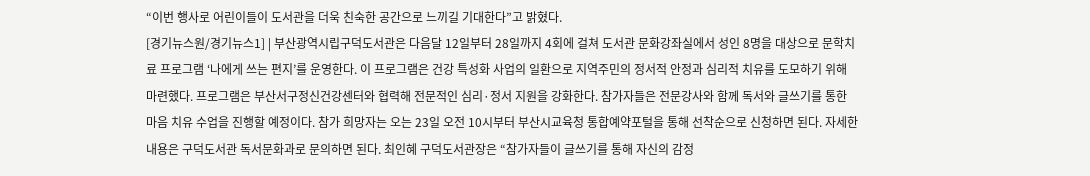“이번 행사로 어린이들이 도서관을 더욱 친숙한 공간으로 느끼길 기대한다”고 밝혔다.
[경기뉴스원/경기뉴스1] | 부산광역시립구덕도서관은 다음달 12일부터 28일까지 4회에 걸쳐 도서관 문화강좌실에서 성인 8명을 대상으로 문학치료 프로그램 ‘나에게 쓰는 편지’를 운영한다. 이 프로그램은 건강 특성화 사업의 일환으로 지역주민의 정서적 안정과 심리적 치유를 도모하기 위해 마련했다. 프로그램은 부산서구정신건강센터와 협력해 전문적인 심리·정서 지원을 강화한다. 참가자들은 전문강사와 함께 독서와 글쓰기를 통한 마음 치유 수업을 진행할 예정이다. 참가 희망자는 오는 23일 오전 10시부터 부산시교육청 통합예약포털을 통해 선착순으로 신청하면 된다. 자세한 내용은 구덕도서관 독서문화과로 문의하면 된다. 최인혜 구덕도서관장은 “참가자들이 글쓰기를 통해 자신의 감정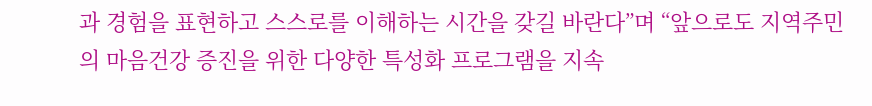과 경험을 표현하고 스스로를 이해하는 시간을 갖길 바란다”며 “앞으로도 지역주민의 마음건강 증진을 위한 다양한 특성화 프로그램을 지속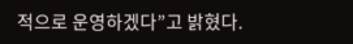적으로 운영하겠다”고 밝혔다.